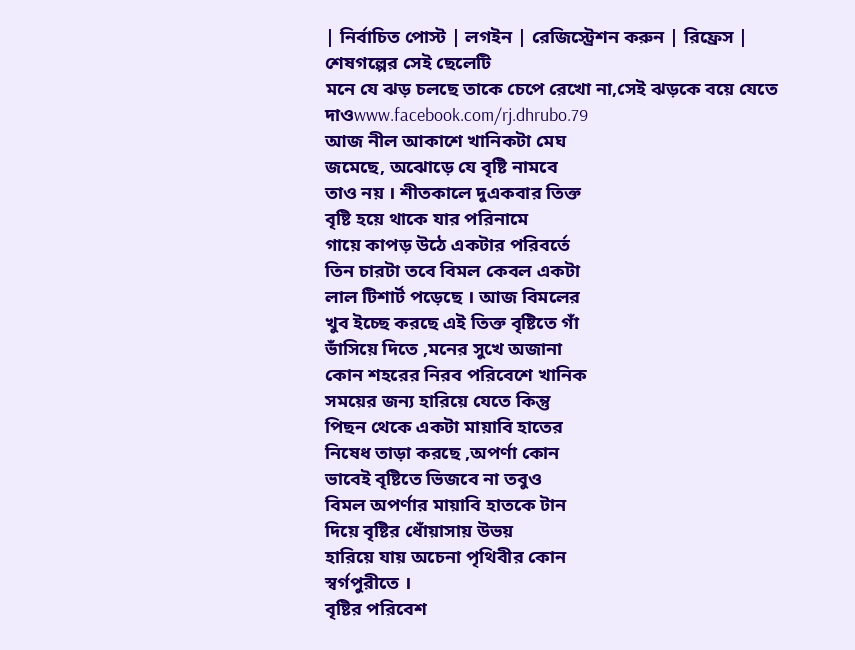| নির্বাচিত পোস্ট | লগইন | রেজিস্ট্রেশন করুন | রিফ্রেস |
শেষগল্পের সেই ছেলেটি
মনে যে ঝড় চলছে তাকে চেপে রেখো না,সেই ঝড়কে বয়ে যেতে দাওwww.facebook.com/rj.dhrubo.79
আজ নীল আকাশে খানিকটা মেঘ
জমেছে, অঝোড়ে যে বৃষ্টি নামবে
তাও নয় । শীতকালে দুএকবার তিক্ত
বৃষ্টি হয়ে থাকে যার পরিনামে
গায়ে কাপড় উঠে একটার পরিবর্তে
তিন চারটা তবে বিমল কেবল একটা
লাল টিশার্ট পড়েছে । আজ বিমলের
খুব ইচ্ছে করছে এই তিক্ত বৃষ্টিতে গাঁ
ভাঁসিয়ে দিতে ,মনের সুখে অজানা
কোন শহরের নিরব পরিবেশে খানিক
সময়ের জন্য হারিয়ে যেতে কিন্তু
পিছন থেকে একটা মায়াবি হাতের
নিষেধ তাড়া করছে ,অপর্ণা কোন
ভাবেই বৃষ্টিতে ভিজবে না তবুও
বিমল অপর্ণার মায়াবি হাতকে টান
দিয়ে বৃষ্টির ধোঁয়াসায় উভয়
হারিয়ে যায় অচেনা পৃথিবীর কোন
স্বর্গপুরীতে ।
বৃষ্টির পরিবেশ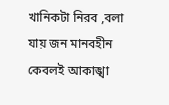খানিকটা নিরব ,বলা
যায় জন মানবহীন কেবলই আকাঙ্খা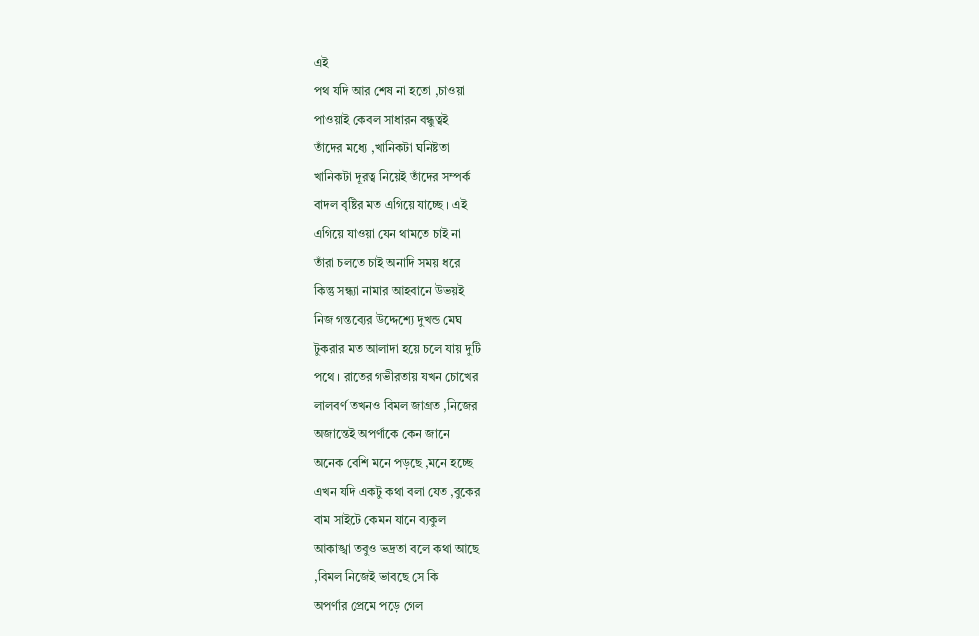এই
পথ যদি আর শেষ না হতো ,চাওয়া
পাওয়াই কেবল সাধারন বন্ধুত্বই
তাঁদের মধ্যে ,খানিকটা ঘনিষ্টতা
খানিকটা দূরত্ব নিয়েই তাঁদের সম্পর্ক
বাদল বৃষ্টির মত এগিয়ে যাচ্ছে । এই
এগিয়ে যাওয়া যেন থামতে চাই না
তাঁরা চলতে চাই অনাদি সময় ধরে
কিন্তু সন্ধ্যা নামার আহবানে উভয়ই
নিজ গন্তব্যের উদ্দেশ্যে দুখন্ড মেঘ
টুকরার মত আলাদা হয়ে চলে যায় দুটি
পথে । রাতের গভীরতায় যখন চোখের
লালবর্ণ তখনও বিমল জাগ্রত ,নিজের
অজান্তেই অপর্ণাকে কেন জানে
অনেক বেশি মনে পড়ছে ,মনে হচ্ছে
এখন যদি একটু কথা বলা যেত ,বুকের
বাম সাইটে কেমন যানে ব্যকুল
আকাঙ্খা তবুও ভদ্রতা বলে কথা আছে
,বিমল নিজেই ভাবছে সে কি
অপর্ণার প্রেমে পড়ে গেল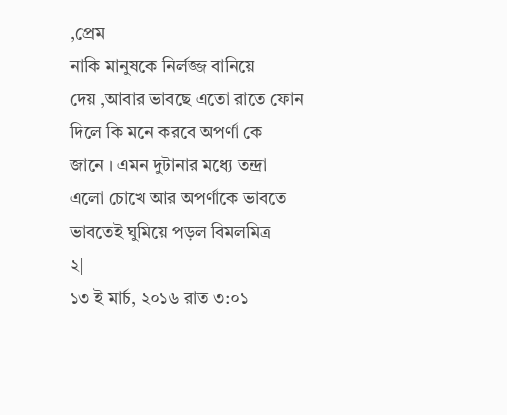,প্রেম
নাকি মানুষকে নির্লজ্জ বানিয়ে
দেয় ,আবার ভাবছে এতো রাতে ফোন
দিলে কি মনে করবে অপর্ণা কে
জানে । এমন দুটানার মধ্যে তন্দ্রা
এলো চোখে আর অপর্ণাকে ভাবতে
ভাবতেই ঘুমিয়ে পড়ল বিমলমিত্র
২|
১৩ ই মার্চ, ২০১৬ রাত ৩:০১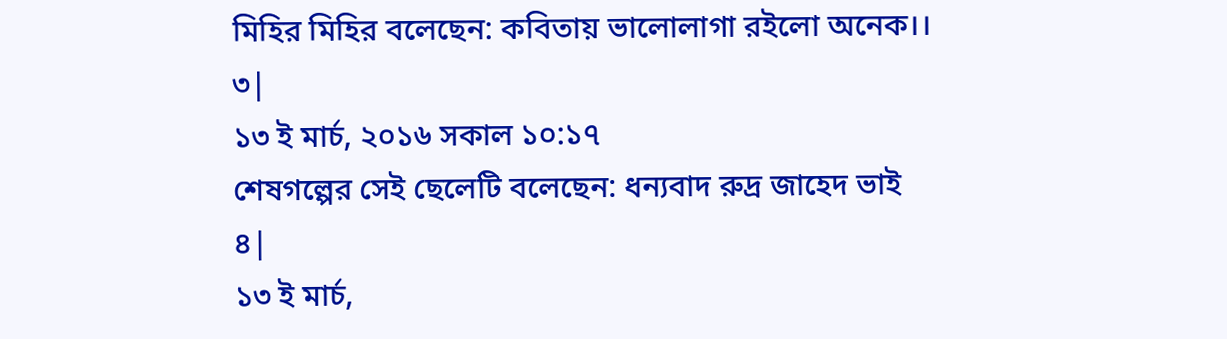মিহির মিহির বলেছেন: কবিতায় ভালোলাগা রইলো অনেক।।
৩|
১৩ ই মার্চ, ২০১৬ সকাল ১০:১৭
শেষগল্পের সেই ছেলেটি বলেছেন: ধন্যবাদ রুদ্র জাহেদ ভাই
৪|
১৩ ই মার্চ,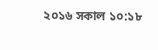২০১৬ সকাল ১০:১৮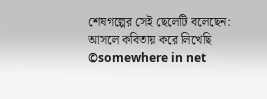শেষগল্পের সেই ছেলেটি বলেছেন: আসলে কবিতায় করে লিখেছি
©somewhere in net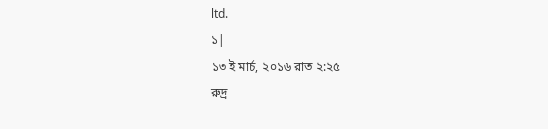ltd.
১|
১৩ ই মার্চ, ২০১৬ রাত ২:২৫
রুদ্র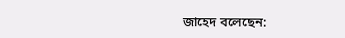জাহেদ বলেছেন: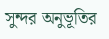সুন্দর অনুভূতির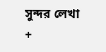সুন্দর লেখা
+